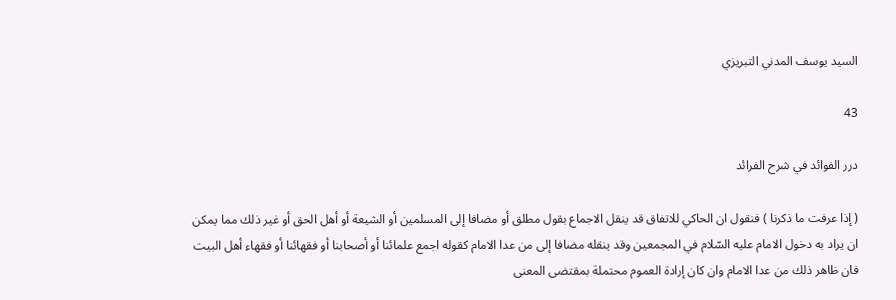السيد يوسف المدني التبريزي

43

درر الفوائد في شرح الفرائد

( إذا عرفت ما ذكرنا ) فنقول ان الحاكي للاتفاق قد ينقل الاجماع بقول مطلق أو مضافا إلى المسلمين أو الشيعة أو أهل الحق أو غير ذلك مما يمكن ان يراد به دخول الامام عليه السّلام في المجمعين وقد ينقله مضافا إلى من عدا الامام كقوله اجمع علمائنا أو أصحابنا أو فقهائنا أو فقهاء أهل البيت فان ظاهر ذلك من عدا الامام وان كان إرادة العموم محتملة بمقتضى المعنى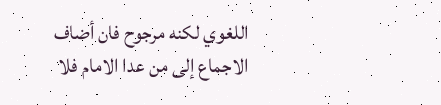اللغوي لكنه مرجوح فان أضاف الاجماع إلى من عدا الامام فلا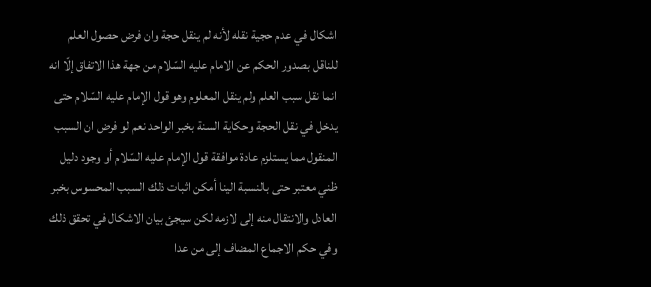اشكال في عدم حجية نقله لأنه لم ينقل حجة وان فرض حصول العلم للناقل بصدور الحكم عن الامام عليه السّلام من جهة هذا الاتفاق إلّا انه انما نقل سبب العلم ولم ينقل المعلوم وهو قول الإمام عليه السّلام حتى يدخل في نقل الحجة وحكاية السنة بخبر الواحد نعم لو فرض ان السبب المنقول مما يستلزم عادة موافقة قول الإمام عليه السّلام أو وجود دليل ظني معتبر حتى بالنسبة الينا أمكن اثبات ذلك السبب المحسوس بخبر العادل والانتقال منه إلى لازمه لكن سيجئ بيان الاشكال في تحقق ذلك وفي حكم الاجماع المضاف إلى من عدا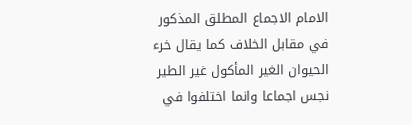الامام الاجماع المطلق المذكور في مقابل الخلاف كما يقال خرء الحيوان الغير المأكول غير الطير نجس اجماعا وانما اختلفوا في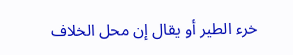خرء الطير أو يقال إن محل الخلاف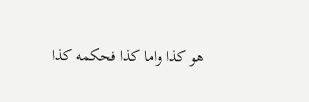هو كذا واما كذا فحكمه كذا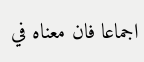اجماعا فان معناه في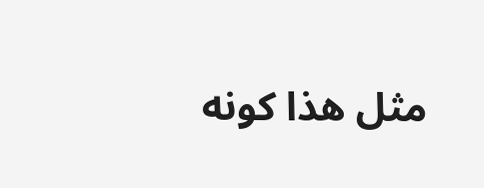مثل هذا كونه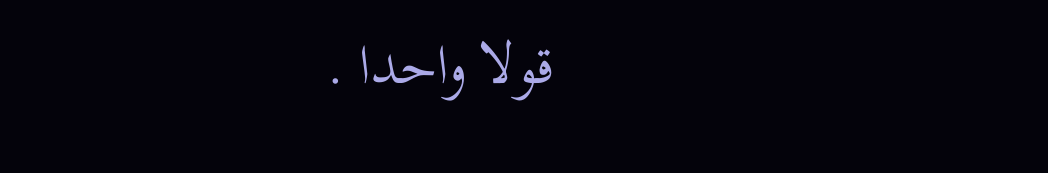قولا واحدا .